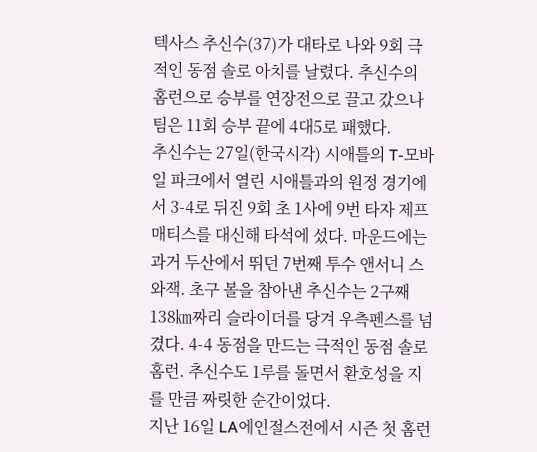텍사스 추신수(37)가 대타로 나와 9회 극적인 동점 솔로 아치를 날렸다. 추신수의 홈런으로 승부를 연장전으로 끌고 갔으나 팀은 11회 승부 끝에 4대5로 패했다.
추신수는 27일(한국시각) 시애틀의 T-모바일 파크에서 열린 시애틀과의 원정 경기에서 3-4로 뒤진 9회 초 1사에 9번 타자 제프 매티스를 대신해 타석에 섰다. 마운드에는 과거 두산에서 뛰던 7번째 투수 앤서니 스와잭. 초구 볼을 참아낸 추신수는 2구째 138㎞짜리 슬라이더를 당겨 우측펜스를 넘겼다. 4-4 동점을 만드는 극적인 동점 솔로홈런. 추신수도 1루를 돌면서 환호성을 지를 만큼 짜릿한 순간이었다.
지난 16일 LA에인절스전에서 시즌 첫 홈런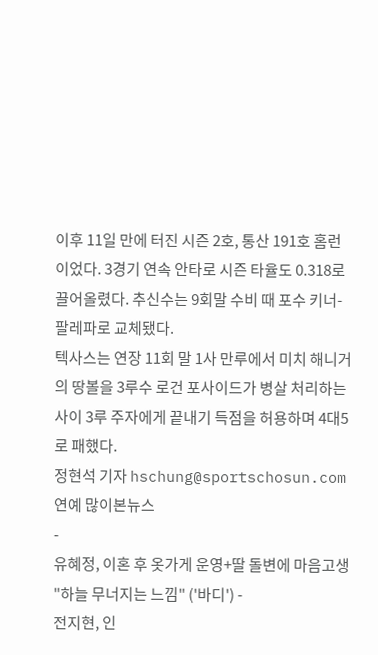이후 11일 만에 터진 시즌 2호, 통산 191호 홈런이었다. 3경기 연속 안타로 시즌 타율도 0.318로 끌어올렸다. 추신수는 9회말 수비 때 포수 키너-팔레파로 교체됐다.
텍사스는 연장 11회 말 1사 만루에서 미치 해니거의 땅볼을 3루수 로건 포사이드가 병살 처리하는 사이 3루 주자에게 끝내기 득점을 허용하며 4대5로 패했다.
정현석 기자 hschung@sportschosun.com
연예 많이본뉴스
-
유혜정, 이혼 후 옷가게 운영+딸 돌변에 마음고생 "하늘 무너지는 느낌" ('바디') -
전지현, 인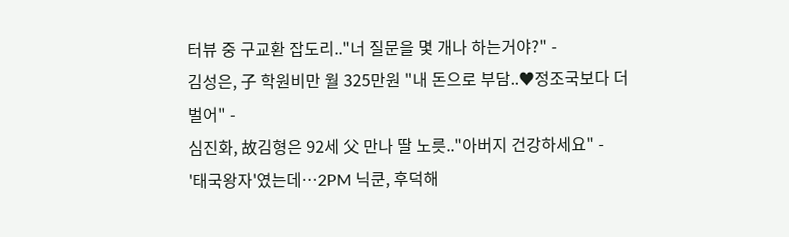터뷰 중 구교환 잡도리.."너 질문을 몇 개나 하는거야?" -
김성은, 子 학원비만 월 325만원 "내 돈으로 부담..♥정조국보다 더 벌어" -
심진화, 故김형은 92세 父 만나 딸 노릇.."아버지 건강하세요" -
'태국왕자'였는데…2PM 닉쿤, 후덕해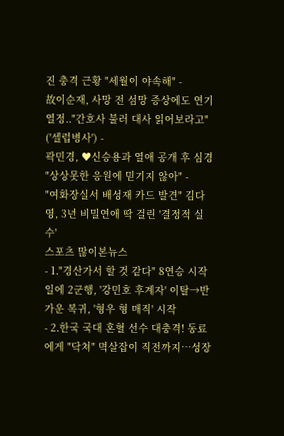진 충격 근황 "세월이 야속해" -
故이순재, 사망 전 섬망 증상에도 연기 열정.."간호사 불러 대사 읽어보라고" ('셀럽병사') -
곽민경, ♥신승용과 열애 공개 후 심경 "상상못한 응원에 믿기지 않아" -
"여화장실서 배성재 카드 발견" 김다영, 3년 비밀연애 딱 걸린 '결정적 실수'
스포츠 많이본뉴스
- 1."경산가서 할 것 같다" 8연승 시작일에 2군행, '강민호 후계자' 이탈→반가운 복귀, '형우 형 매직' 시작
- 2.한국 국대 혼혈 선수 대충격! 동료에게 "닥쳐" 멱살잡이 직전까지…성장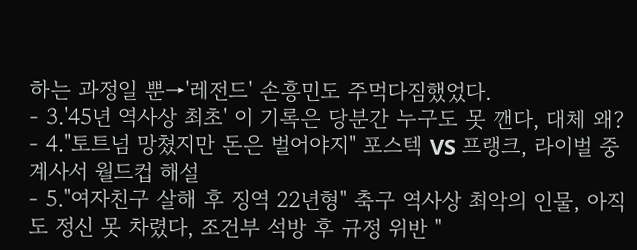하는 과정일 뿐→'레전드' 손흥민도 주먹다짐했었다.
- 3.'45년 역사상 최초' 이 기록은 당분간 누구도 못 깬다, 대체 왜?
- 4."토트넘 망쳤지만 돈은 벌어야지" 포스텍 VS 프랭크, 라이벌 중계사서 월드컵 해설
- 5."여자친구 살해 후 징역 22년형" 축구 역사상 최악의 인물, 아직도 정신 못 차렸다, 조건부 석방 후 규정 위반 "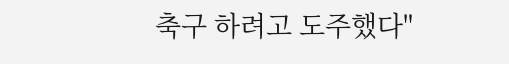축구 하려고 도주했다"